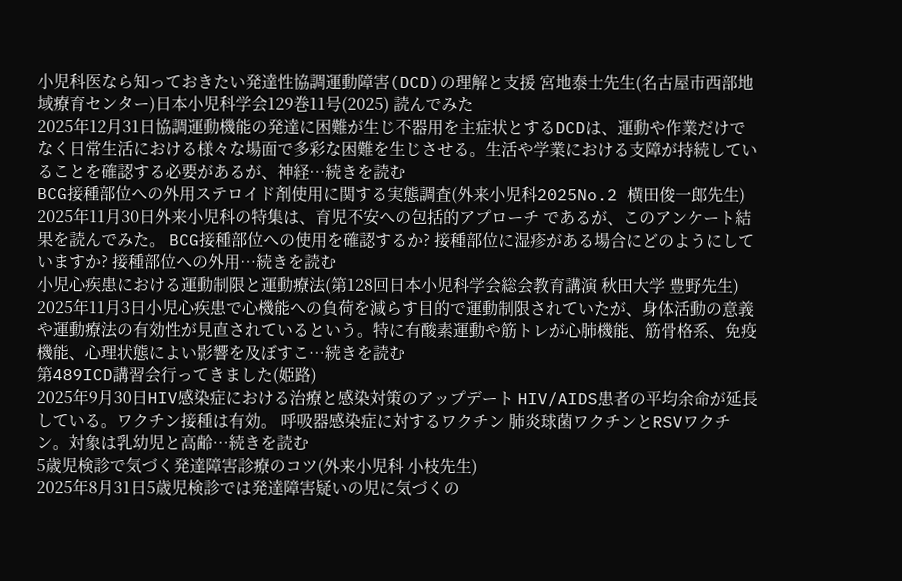小児科医なら知っておきたい発達性協調運動障害(DCD)の理解と支援 宮地泰士先生(名古屋市西部地域療育センター)日本小児科学会129巻11号(2025) 読んでみた
2025年12月31日協調運動機能の発達に困難が生じ不器用を主症状とするDCDは、運動や作業だけでなく日常生活における様々な場面で多彩な困難を生じさせる。生活や学業における支障が持続していることを確認する必要があるが、神経…続きを読む
BCG接種部位への外用ステロイド剤使用に関する実態調査(外来小児科2025No.2 横田俊一郎先生)
2025年11月30日外来小児科の特集は、育児不安への包括的アプローチ であるが、このアンケート結果を読んでみた。 BCG接種部位への使用を確認するか? 接種部位に湿疹がある場合にどのようにしていますか? 接種部位への外用…続きを読む
小児心疾患における運動制限と運動療法(第128回日本小児科学会総会教育講演 秋田大学 豊野先生)
2025年11月3日小児心疾患で心機能への負荷を減らす目的で運動制限されていたが、身体活動の意義や運動療法の有効性が見直されているという。特に有酸素運動や筋トレが心肺機能、筋骨格系、免疫機能、心理状態によい影響を及ぼすこ…続きを読む
第489ICD講習会行ってきました(姫路)
2025年9月30日HIV感染症における治療と感染対策のアップデート HIV/AIDS患者の平均余命が延長している。ワクチン接種は有効。 呼吸器感染症に対するワクチン 肺炎球菌ワクチンとRSVワクチン。対象は乳幼児と高齢…続きを読む
5歳児検診で気づく発達障害診療のコツ(外来小児科 小枝先生)
2025年8月31日5歳児検診では発達障害疑いの児に気づくの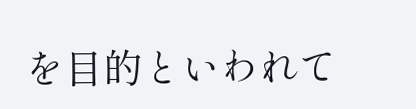を目的といわれて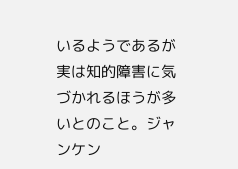いるようであるが実は知的障害に気づかれるほうが多いとのこと。ジャンケン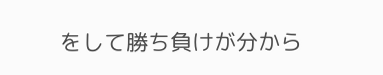をして勝ち負けが分から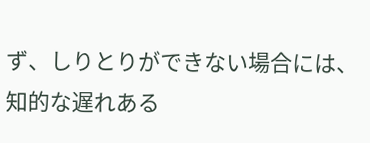ず、しりとりができない場合には、知的な遅れある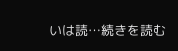いは読…続きを読む